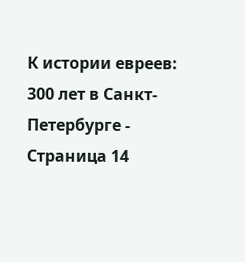К истории евреев: 300 лет в Санкт-Петербурге - Страница 14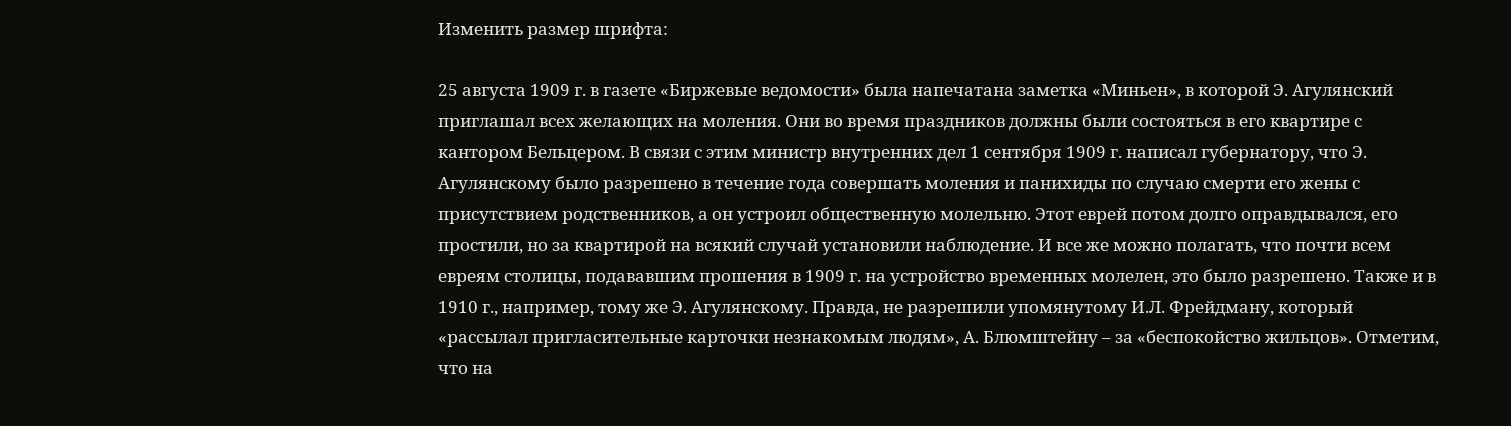Изменить размер шрифта:

25 августа 1909 г. в газете «Биржевые ведомости» была напечатана заметка «Миньен», в которой Э. Агулянский приглашал всех желающих на моления. Они во время праздников должны были состояться в его квартире с кантором Бельцером. В связи с этим министр внутренних дел 1 сентября 1909 г. написал губернатору, что Э. Агулянскому было разрешено в течение года совершать моления и панихиды по случаю смерти его жены с присутствием родственников, а он устроил общественную молельню. Этот еврей потом долго оправдывался, его простили, но за квартирой на всякий случай установили наблюдение. И все же можно полагать, что почти всем евреям столицы, подававшим прошения в 1909 г. на устройство временных молелен, это было разрешено. Также и в 1910 г., например, тому же Э. Агулянскому. Правда, не разрешили упомянутому И.Л. Фрейдману, который «рассылал пригласительные карточки незнакомым людям», А. Блюмштейну – за «беспокойство жильцов». Отметим, что на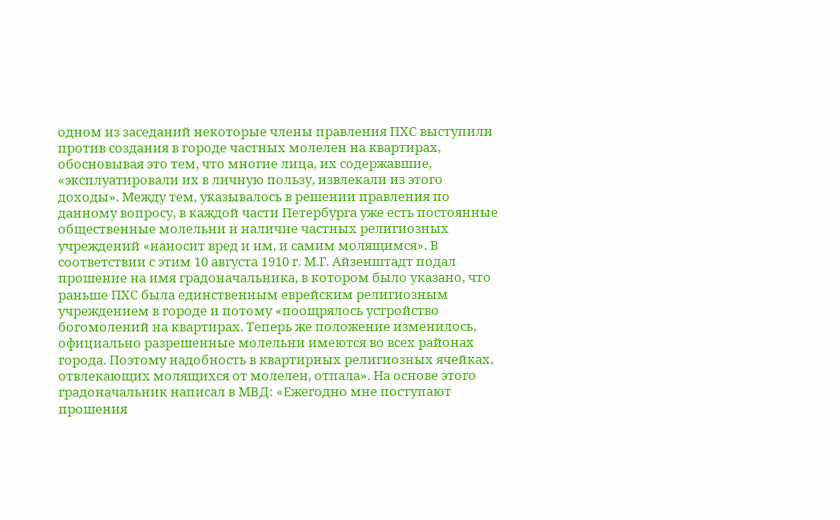одном из заседаний некоторые члены правления ПХС выступили против создания в городе частных молелен на квартирах, обосновывая это тем, что многие лица, их содержавшие, «эксплуатировали их в личную пользу, извлекали из этого доходы». Между тем, указывалось в решении правления по данному вопросу, в каждой части Петербурга уже есть постоянные общественные молельни и наличие частных религиозных учреждений «наносит вред и им, и самим молящимся». В соответствии с этим 10 августа 1910 г. М.Г. Айзенштадт подал прошение на имя градоначальника, в котором было указано, что раньше ПХС была единственным еврейским религиозным учреждением в городе и потому «поощрялось устройство богомолений на квартирах. Теперь же положение изменилось, официально разрешенные молельни имеются во всех районах города. Поэтому надобность в квартирных религиозных ячейках, отвлекающих молящихся от молелен, отпала». На основе этого градоначальник написал в МВД: «Ежегодно мне поступают прошения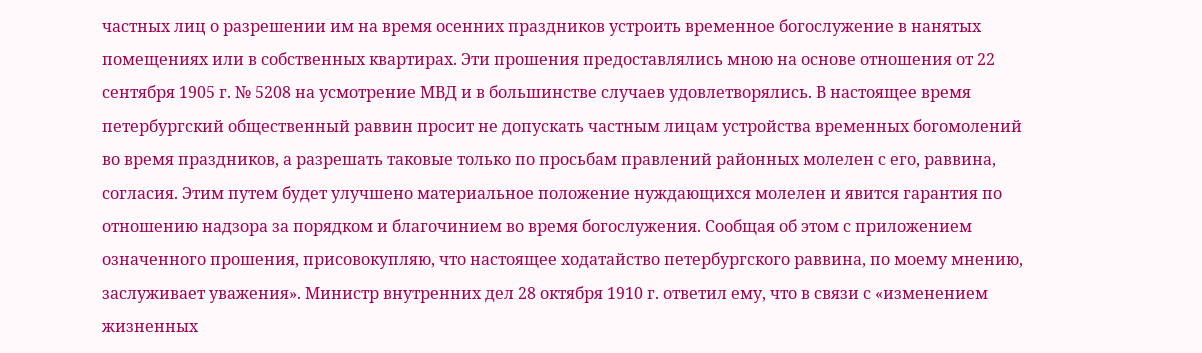частных лиц о разрешении им на время осенних праздников устроить временное богослужение в нанятых помещениях или в собственных квартирах. Эти прошения предоставлялись мною на основе отношения от 22 сентября 1905 г. № 5208 на усмотрение МВД и в большинстве случаев удовлетворялись. В настоящее время петербургский общественный раввин просит не допускать частным лицам устройства временных богомолений во время праздников, а разрешать таковые только по просьбам правлений районных молелен с его, раввина, согласия. Этим путем будет улучшено материальное положение нуждающихся молелен и явится гарантия по отношению надзора за порядком и благочинием во время богослужения. Сообщая об этом с приложением означенного прошения, присовокупляю, что настоящее ходатайство петербургского раввина, по моему мнению, заслуживает уважения». Министр внутренних дел 28 октября 1910 г. ответил ему, что в связи с «изменением жизненных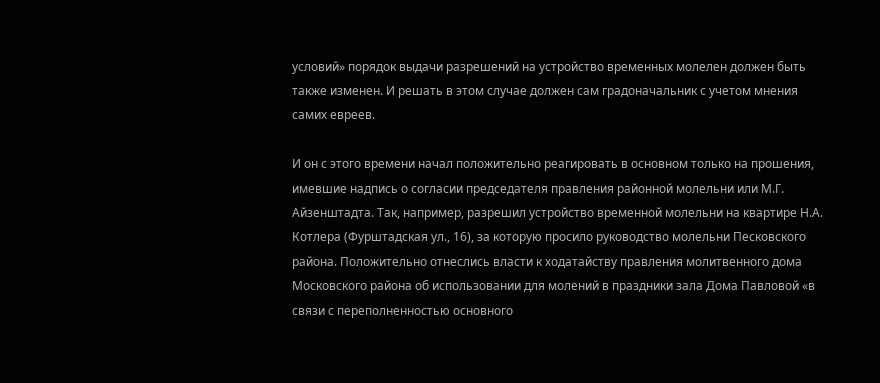условий» порядок выдачи разрешений на устройство временных молелен должен быть также изменен. И решать в этом случае должен сам градоначальник с учетом мнения самих евреев.

И он с этого времени начал положительно реагировать в основном только на прошения, имевшие надпись о согласии председателя правления районной молельни или М.Г. Айзенштадта. Так, например, разрешил устройство временной молельни на квартире Н.А. Котлера (Фурштадская ул., 16), за которую просило руководство молельни Песковского района. Положительно отнеслись власти к ходатайству правления молитвенного дома Московского района об использовании для молений в праздники зала Дома Павловой «в связи с переполненностью основного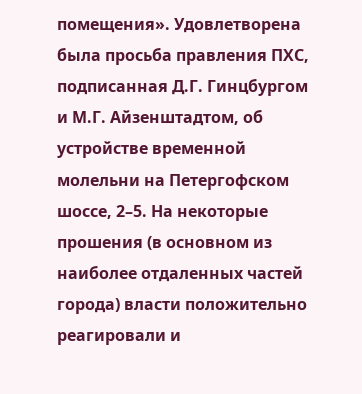помещения». Удовлетворена была просьба правления ПХС, подписанная Д.Г. Гинцбургом и М.Г. Айзенштадтом, об устройстве временной молельни на Петергофском шоссе, 2–5. На некоторые прошения (в основном из наиболее отдаленных частей города) власти положительно реагировали и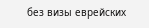без визы еврейских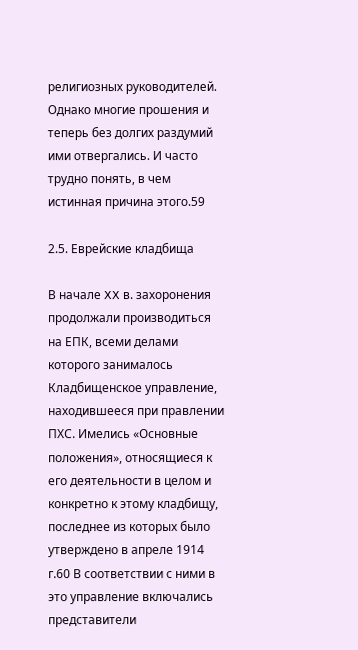религиозных руководителей. Однако многие прошения и теперь без долгих раздумий ими отвергались. И часто трудно понять, в чем истинная причина этого.59

2.5. Еврейские кладбища

В начале XX в. захоронения продолжали производиться на ЕПК, всеми делами которого занималось Кладбищенское управление, находившееся при правлении ПХС. Имелись «Основные положения», относящиеся к его деятельности в целом и конкретно к этому кладбищу, последнее из которых было утверждено в апреле 1914 г.60 В соответствии с ними в это управление включались представители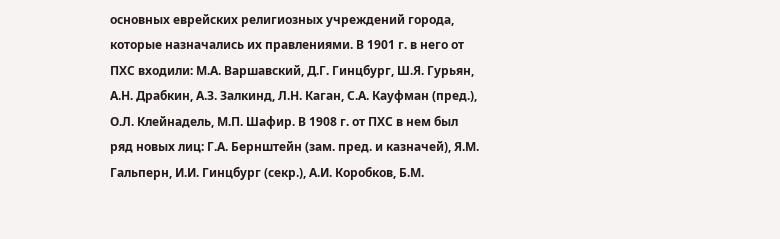основных еврейских религиозных учреждений города, которые назначались их правлениями. В 1901 г. в него от ПХС входили: М.А. Варшавский, Д.Г. Гинцбург, Ш.Я. Гурьян, А.Н. Драбкин, А.З. Залкинд, Л.Н. Каган, С.А. Кауфман (пред.), О.Л. Клейнадель, М.П. Шафир. В 1908 г. от ПХС в нем был ряд новых лиц: Г.А. Бернштейн (зам. пред. и казначей), Я.М. Гальперн, И.И. Гинцбург (секр.), А.И. Коробков, Б.М.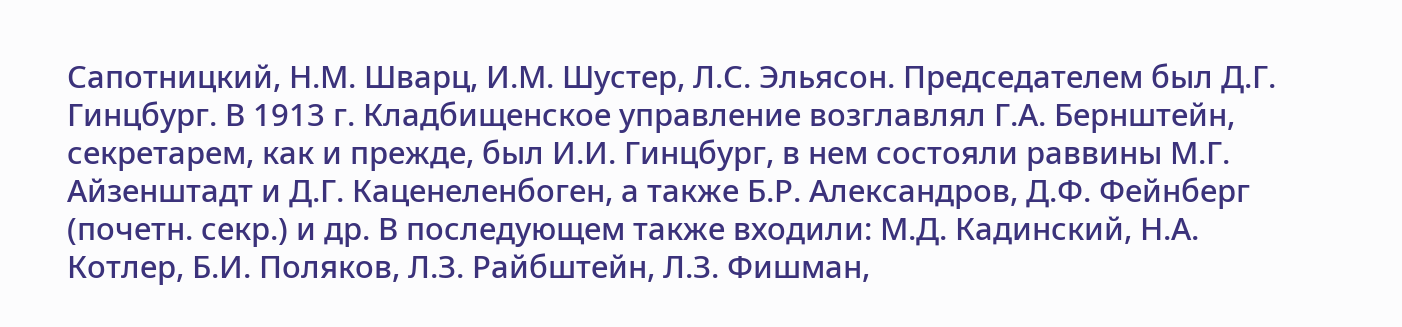Сапотницкий, Н.М. Шварц, И.М. Шустер, Л.С. Эльясон. Председателем был Д.Г. Гинцбург. В 1913 г. Кладбищенское управление возглавлял Г.А. Бернштейн, секретарем, как и прежде, был И.И. Гинцбург, в нем состояли раввины М.Г. Айзенштадт и Д.Г. Каценеленбоген, а также Б.Р. Александров, Д.Ф. Фейнберг (почетн. секр.) и др. В последующем также входили: М.Д. Кадинский, Н.А. Котлер, Б.И. Поляков, Л.З. Райбштейн, Л.З. Фишман,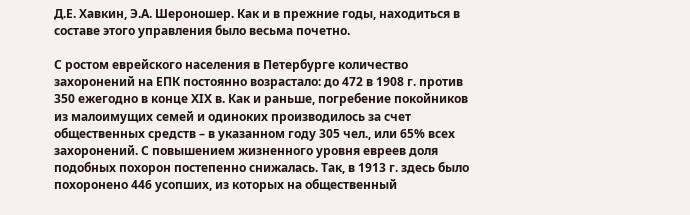Д.Е. Хавкин, Э.А. Шероношер. Как и в прежние годы, находиться в составе этого управления было весьма почетно.

С ростом еврейского населения в Петербурге количество захоронений на ЕПК постоянно возрастало: до 472 в 1908 г. против 350 ежегодно в конце XIX в. Как и раньше, погребение покойников из малоимущих семей и одиноких производилось за счет общественных средств – в указанном году 305 чел., или 65% всех захоронений. С повышением жизненного уровня евреев доля подобных похорон постепенно снижалась. Так, в 1913 г. здесь было похоронено 446 усопших, из которых на общественный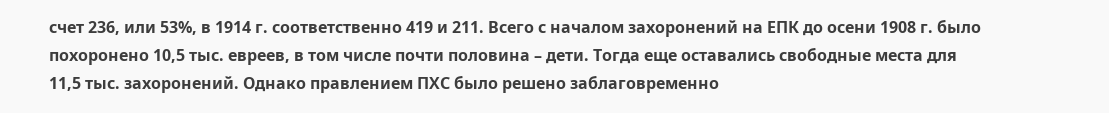счет 236, или 53%, в 1914 г. соответственно 419 и 211. Всего с началом захоронений на ЕПК до осени 1908 г. было похоронено 10,5 тыс. евреев, в том числе почти половина – дети. Тогда еще оставались свободные места для 11,5 тыс. захоронений. Однако правлением ПХС было решено заблаговременно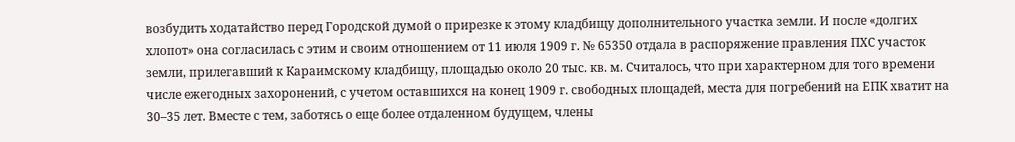возбудить ходатайство перед Городской думой о прирезке к этому кладбищу дополнительного участка земли. И после «долгих хлопот» она согласилась с этим и своим отношением от 11 июля 1909 г. № 65350 отдала в распоряжение правления ПХС участок земли, прилегавший к Караимскому кладбищу, площадью около 20 тыс. кв. м. Считалось, что при характерном для того времени числе ежегодных захоронений, с учетом оставшихся на конец 1909 г. свободных площадей, места для погребений на ЕПК хватит на 30–35 лет. Вместе с тем, заботясь о еще более отдаленном будущем, члены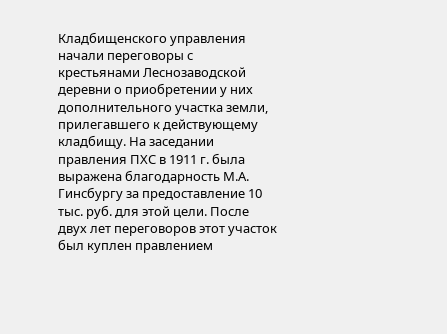Кладбищенского управления начали переговоры с крестьянами Леснозаводской деревни о приобретении у них дополнительного участка земли, прилегавшего к действующему кладбищу. На заседании правления ПХС в 1911 г. была выражена благодарность М.А. Гинсбургу за предоставление 10 тыс. руб. для этой цели. После двух лет переговоров этот участок был куплен правлением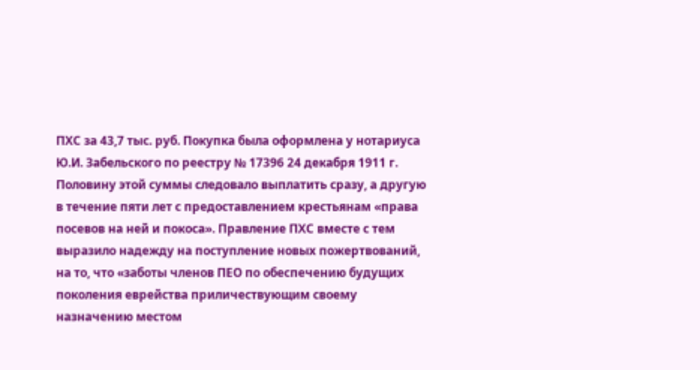ПХС за 43,7 тыс. руб. Покупка была оформлена у нотариуса Ю.И. Забельского по реестру № 17396 24 декабря 1911 г. Половину этой суммы следовало выплатить сразу, а другую в течение пяти лет с предоставлением крестьянам «права посевов на ней и покоса». Правление ПХС вместе с тем выразило надежду на поступление новых пожертвований, на то, что «заботы членов ПЕО по обеспечению будущих поколения еврейства приличествующим своему назначению местом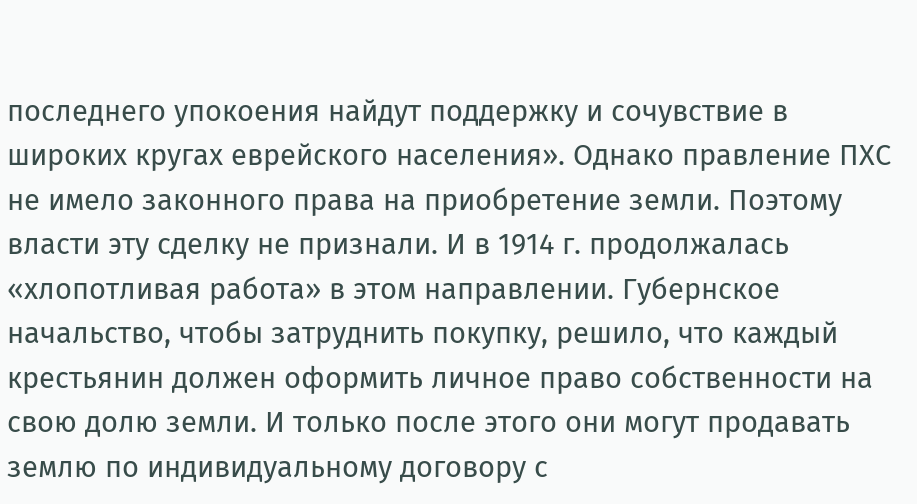последнего упокоения найдут поддержку и сочувствие в широких кругах еврейского населения». Однако правление ПХС не имело законного права на приобретение земли. Поэтому власти эту сделку не признали. И в 1914 г. продолжалась «хлопотливая работа» в этом направлении. Губернское начальство, чтобы затруднить покупку, решило, что каждый крестьянин должен оформить личное право собственности на свою долю земли. И только после этого они могут продавать землю по индивидуальному договору с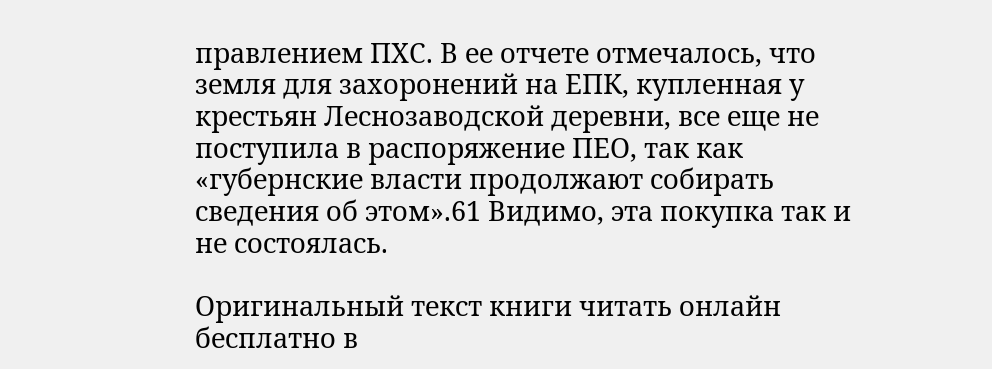правлением ПХС. В ее отчете отмечалось, что земля для захоронений на ЕПК, купленная у крестьян Леснозаводской деревни, все еще не поступила в распоряжение ПЕО, так как «губернские власти продолжают собирать сведения об этом».61 Видимо, эта покупка так и не состоялась.

Оригинальный текст книги читать онлайн бесплатно в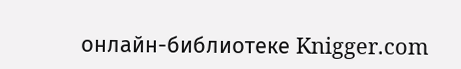онлайн-библиотеке Knigger.com